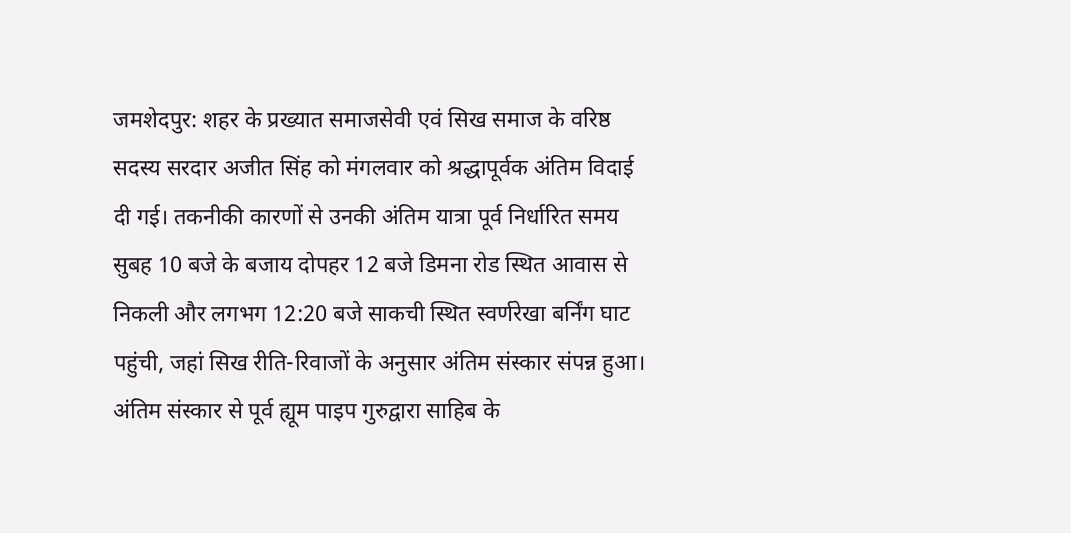जमशेदपुर: शहर के प्रख्यात समाजसेवी एवं सिख समाज के वरिष्ठ सदस्य सरदार अजीत सिंह को मंगलवार को श्रद्धापूर्वक अंतिम विदाई दी गई। तकनीकी कारणों से उनकी अंतिम यात्रा पूर्व निर्धारित समय सुबह 10 बजे के बजाय दोपहर 12 बजे डिमना रोड स्थित आवास से निकली और लगभग 12:20 बजे साकची स्थित स्वर्णरेखा बर्निंग घाट पहुंची, जहां सिख रीति-रिवाजों के अनुसार अंतिम संस्कार संपन्न हुआ।
अंतिम संस्कार से पूर्व ह्यूम पाइप गुरुद्वारा साहिब के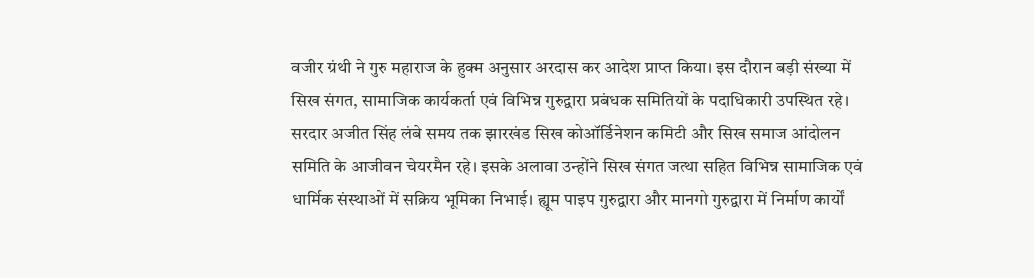वजीर ग्रंथी ने गुरु महाराज के हुक्म अनुसार अरदास कर आदेश प्राप्त किया। इस दौरान बड़ी संख्या में सिख संगत, सामाजिक कार्यकर्ता एवं विभिन्न गुरुद्वारा प्रबंधक समितियों के पदाधिकारी उपस्थित रहे।
सरदार अजीत सिंह लंबे समय तक झारखंड सिख कोऑर्डिनेशन कमिटी और सिख समाज आंदोलन समिति के आजीवन चेयरमैन रहे। इसके अलावा उन्होंने सिख संगत जत्था सहित विभिन्न सामाजिक एवं धार्मिक संस्थाओं में सक्रिय भूमिका निभाई। ह्यूम पाइप गुरुद्वारा और मानगो गुरुद्वारा में निर्माण कार्यों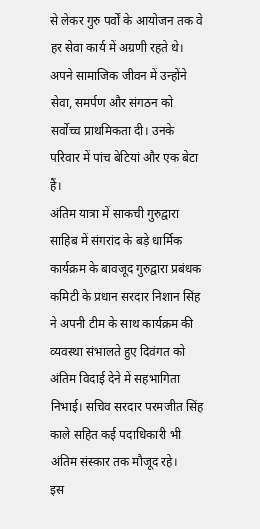से लेकर गुरु पर्वों के आयोजन तक वे हर सेवा कार्य में अग्रणी रहते थे। अपने सामाजिक जीवन में उन्होंने सेवा, समर्पण और संगठन को सर्वोच्च प्राथमिकता दी। उनके परिवार में पांच बेटियां और एक बेटा हैं।
अंतिम यात्रा में साकची गुरुद्वारा साहिब में संगरांद के बड़े धार्मिक कार्यक्रम के बावजूद गुरुद्वारा प्रबंधक कमिटी के प्रधान सरदार निशान सिंह ने अपनी टीम के साथ कार्यक्रम की व्यवस्था संभालते हुए दिवंगत को अंतिम विदाई देने में सहभागिता निभाई। सचिव सरदार परमजीत सिंह काले सहित कई पदाधिकारी भी अंतिम संस्कार तक मौजूद रहे।
इस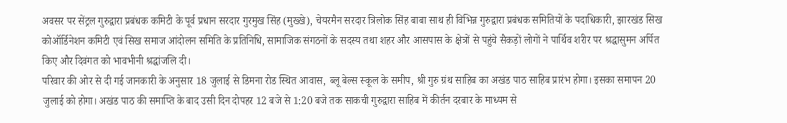अवसर पर सेंट्रल गुरुद्वारा प्रबंधक कमिटी के पूर्व प्रधान सरदार गुरमुख सिंह (मुख्खे), चेयरमैन सरदार त्रिलोक सिंह बाबा साथ ही विभिन्न गुरुद्वारा प्रबंधक समितियों के पदाधिकारी, झारखंड सिख कोऑर्डिनेशन कमिटी एवं सिख समाज आंदोलन समिति के प्रतिनिधि, सामाजिक संगठनों के सदस्य तथा शहर और आसपास के क्षेत्रों से पहुंचे सैकड़ों लोगों ने पार्थिव शरीर पर श्रद्धासुमन अर्पित किए और दिवंगत को भावभीनी श्रद्धांजलि दी।
परिवार की ओर से दी गई जानकारी के अनुसार 18 जुलाई से डिमना रोड स्थित आवास, ब्लू बेल्स स्कूल के समीप, श्री गुरु ग्रंथ साहिब का अखंड पाठ साहिब प्रारंभ होगा। इसका समापन 20 जुलाई को होगा। अखंड पाठ की समाप्ति के बाद उसी दिन दोपहर 12 बजे से 1:20 बजे तक साकची गुरुद्वारा साहिब में कीर्तन दरबार के माध्यम से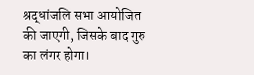श्रद्धांजलि सभा आयोजित की जाएगी, जिसके बाद गुरु का लंगर होगा।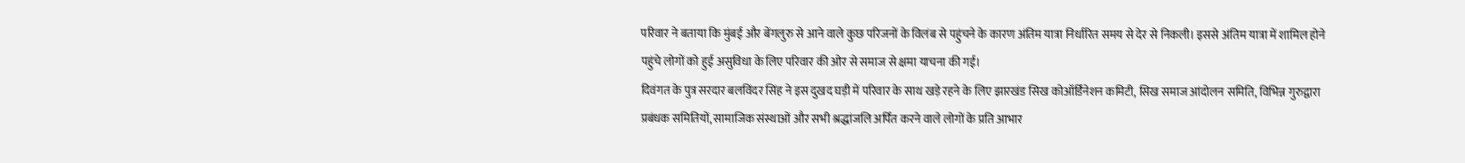परिवार ने बताया कि मुंबई और बेंगलुरु से आने वाले कुछ परिजनों के विलंब से पहुंचने के कारण अंतिम यात्रा निर्धारित समय से देर से निकली। इससे अंतिम यात्रा में शामिल होने पहुंचे लोगों को हुई असुविधा के लिए परिवार की ओर से समाज से क्षमा याचना की गई।
दिवंगत के पुत्र सरदार बलविंदर सिंह ने इस दुखद घड़ी में परिवार के साथ खड़े रहने के लिए झारखंड सिख कोऑर्डिनेशन कमिटी, सिख समाज आंदोलन समिति, विभिन्न गुरुद्वारा प्रबंधक समितियों, सामाजिक संस्थाओं और सभी श्रद्धांजलि अर्पित करने वाले लोगों के प्रति आभार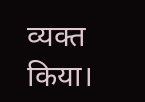व्यक्त किया।